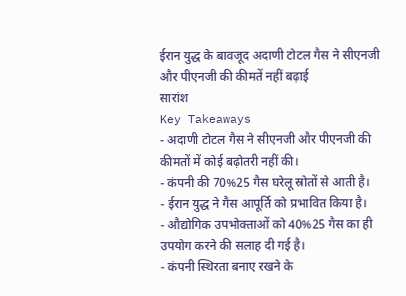ईरान युद्ध के बावजूद अदाणी टोटल गैस ने सीएनजी और पीएनजी की कीमतें नहीं बढ़ाई
सारांश
Key Takeaways
- अदाणी टोटल गैस ने सीएनजी और पीएनजी की कीमतों में कोई बढ़ोतरी नहीं की।
- कंपनी की 70%25 गैस घरेलू स्रोतों से आती है।
- ईरान युद्ध ने गैस आपूर्ति को प्रभावित किया है।
- औद्योगिक उपभोक्ताओं को 40%25 गैस का ही उपयोग करने की सलाह दी गई है।
- कंपनी स्थिरता बनाए रखने के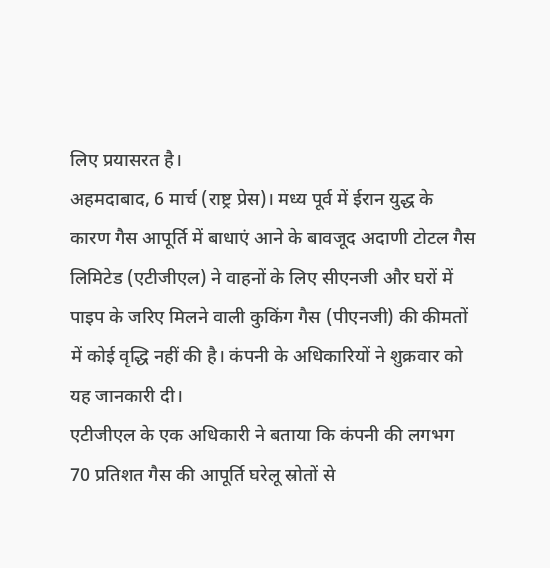लिए प्रयासरत है।
अहमदाबाद, 6 मार्च (राष्ट्र प्रेस)। मध्य पूर्व में ईरान युद्ध के कारण गैस आपूर्ति में बाधाएं आने के बावजूद अदाणी टोटल गैस लिमिटेड (एटीजीएल) ने वाहनों के लिए सीएनजी और घरों में पाइप के जरिए मिलने वाली कुकिंग गैस (पीएनजी) की कीमतों में कोई वृद्धि नहीं की है। कंपनी के अधिकारियों ने शुक्रवार को यह जानकारी दी।
एटीजीएल के एक अधिकारी ने बताया कि कंपनी की लगभग 70 प्रतिशत गैस की आपूर्ति घरेलू स्रोतों से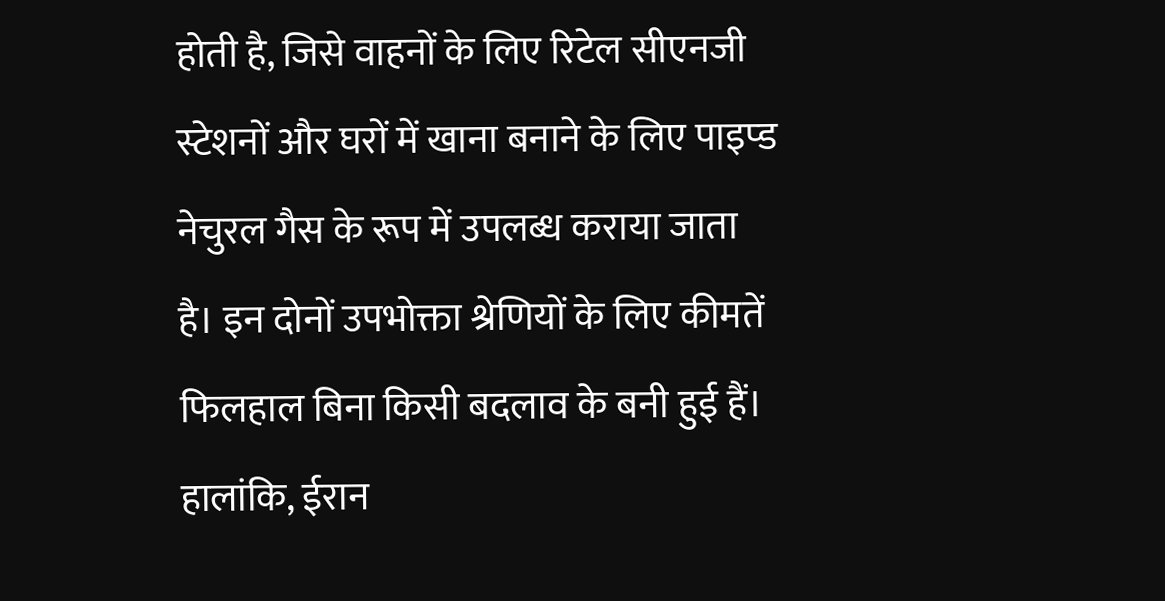होती है, जिसे वाहनों के लिए रिटेल सीएनजी स्टेशनों और घरों में खाना बनाने के लिए पाइप्ड नेचुरल गैस के रूप में उपलब्ध कराया जाता है। इन दोनों उपभोक्ता श्रेणियों के लिए कीमतें फिलहाल बिना किसी बदलाव के बनी हुई हैं। हालांकि, ईरान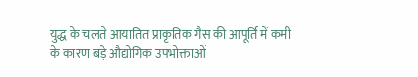युद्ध के चलते आयातित प्राकृतिक गैस की आपूर्ति में कमी के कारण बड़े औद्योगिक उपभोक्ताओं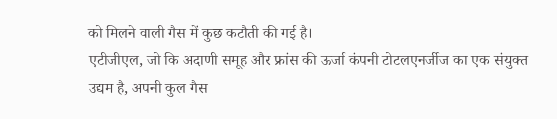को मिलने वाली गैस में कुछ कटौती की गई है।
एटीजीएल, जो कि अदाणी समूह और फ्रांस की ऊर्जा कंपनी टोटलएनर्जीज का एक संयुक्त उद्यम है, अपनी कुल गैस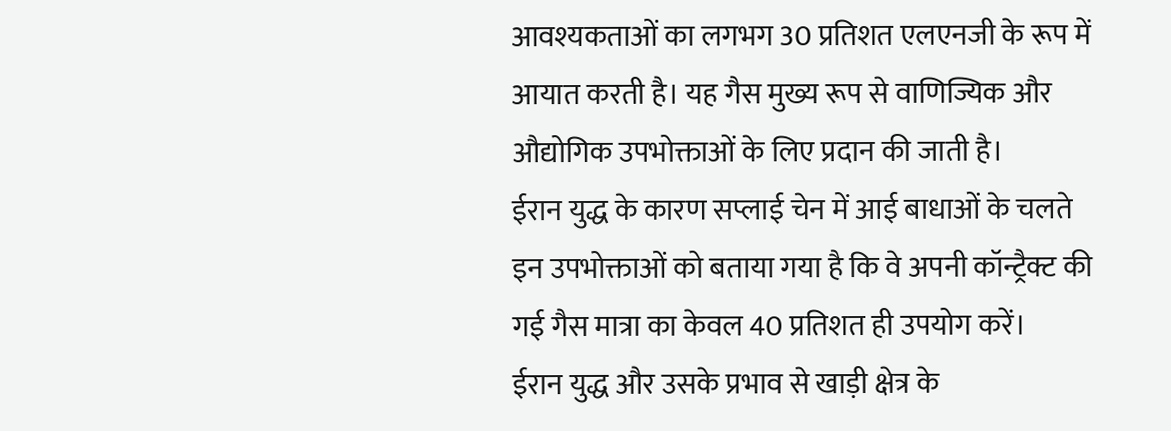आवश्यकताओं का लगभग 30 प्रतिशत एलएनजी के रूप में आयात करती है। यह गैस मुख्य रूप से वाणिज्यिक और औद्योगिक उपभोक्ताओं के लिए प्रदान की जाती है।
ईरान युद्ध के कारण सप्लाई चेन में आई बाधाओं के चलते इन उपभोक्ताओं को बताया गया है कि वे अपनी कॉन्ट्रैक्ट की गई गैस मात्रा का केवल 40 प्रतिशत ही उपयोग करें।
ईरान युद्ध और उसके प्रभाव से खाड़ी क्षेत्र के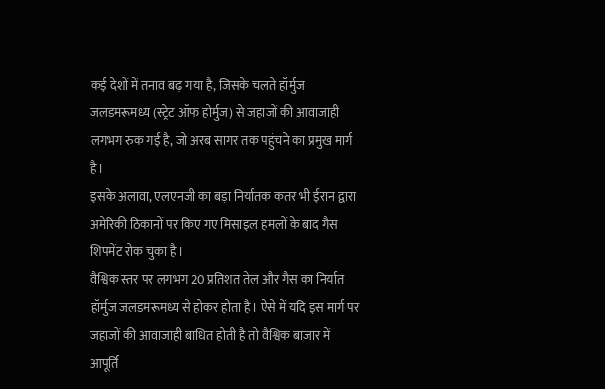कई देशों में तनाव बढ़ गया है, जिसके चलते हॉर्मुज जलडमरूमध्य (स्ट्रेट ऑफ होर्मुज) से जहाजों की आवाजाही लगभग रुक गई है, जो अरब सागर तक पहुंचने का प्रमुख मार्ग है।
इसके अलावा, एलएनजी का बड़ा निर्यातक कतर भी ईरान द्वारा अमेरिकी ठिकानों पर किए गए मिसाइल हमलों के बाद गैस शिपमेंट रोक चुका है।
वैश्विक स्तर पर लगभग 20 प्रतिशत तेल और गैस का निर्यात हॉर्मुज जलडमरूमध्य से होकर होता है। ऐसे में यदि इस मार्ग पर जहाजों की आवाजाही बाधित होती है तो वैश्विक बाजार में आपूर्ति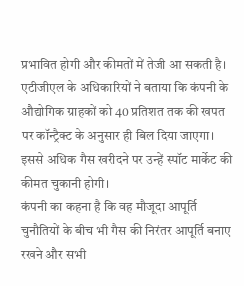प्रभावित होगी और कीमतों में तेजी आ सकती है।
एटीजीएल के अधिकारियों ने बताया कि कंपनी के औद्योगिक ग्राहकों को 40 प्रतिशत तक की खपत पर कॉन्ट्रैक्ट के अनुसार ही बिल दिया जाएगा। इससे अधिक गैस खरीदने पर उन्हें स्पॉट मार्केट की कीमत चुकानी होगी।
कंपनी का कहना है कि वह मौजूदा आपूर्ति चुनौतियों के बीच भी गैस की निरंतर आपूर्ति बनाए रखने और सभी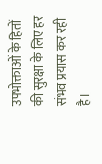उपभोक्ताओं के हितों की सुरक्षा के लिए हर संभव प्रयास कर रही है।